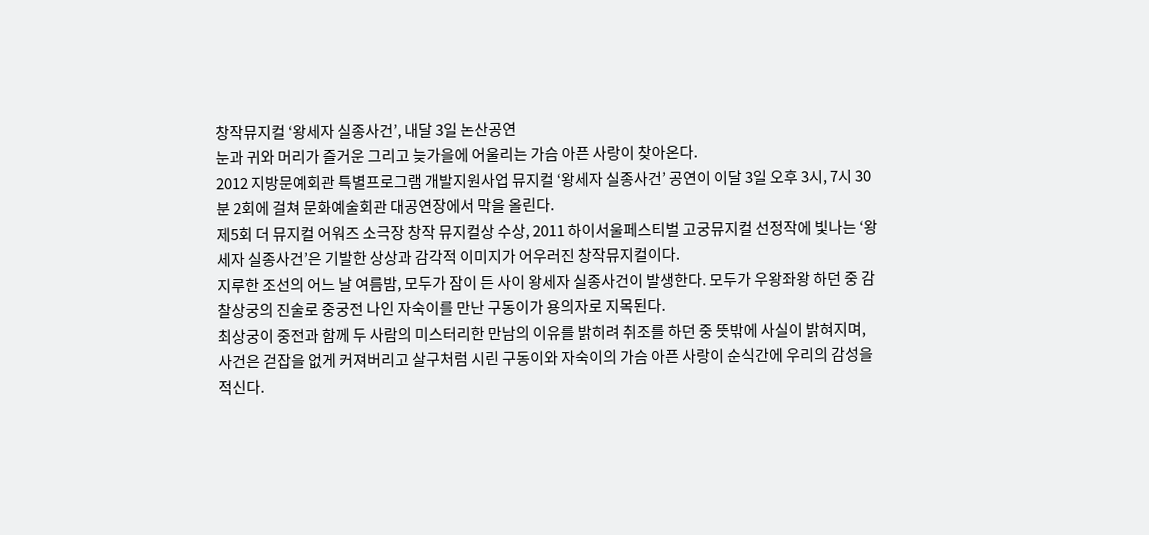창작뮤지컬 ‘왕세자 실종사건’, 내달 3일 논산공연
눈과 귀와 머리가 즐거운 그리고 늦가을에 어울리는 가슴 아픈 사랑이 찾아온다.
2012 지방문예회관 특별프로그램 개발지원사업 뮤지컬 ‘왕세자 실종사건’ 공연이 이달 3일 오후 3시, 7시 30분 2회에 걸쳐 문화예술회관 대공연장에서 막을 올린다.
제5회 더 뮤지컬 어워즈 소극장 창작 뮤지컬상 수상, 2011 하이서울페스티벌 고궁뮤지컬 선정작에 빛나는 ‘왕세자 실종사건’은 기발한 상상과 감각적 이미지가 어우러진 창작뮤지컬이다.
지루한 조선의 어느 날 여름밤, 모두가 잠이 든 사이 왕세자 실종사건이 발생한다. 모두가 우왕좌왕 하던 중 감찰상궁의 진술로 중궁전 나인 자숙이를 만난 구동이가 용의자로 지목된다.
최상궁이 중전과 함께 두 사람의 미스터리한 만남의 이유를 밝히려 취조를 하던 중 뜻밖에 사실이 밝혀지며, 사건은 걷잡을 없게 커져버리고 살구처럼 시린 구동이와 자숙이의 가슴 아픈 사랑이 순식간에 우리의 감성을 적신다.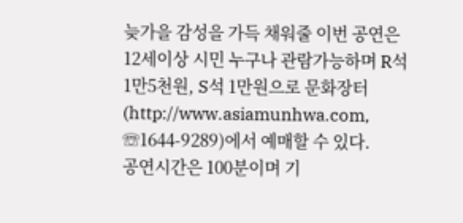늦가을 감성을 가득 채워줄 이번 공연은 12세이상 시민 누구나 관람가능하며 R석 1만5천원, S석 1만원으로 문화장터(http://www.asiamunhwa.com, ☏1644-9289)에서 예매할 수 있다.
공연시간은 100분이며 기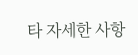타 자세한 사항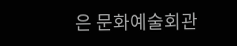은 문화예술회관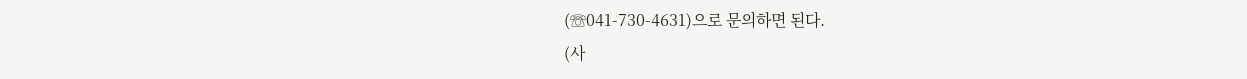(☏041-730-4631)으로 문의하면 된다.
(사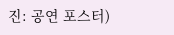진: 공연 포스터)